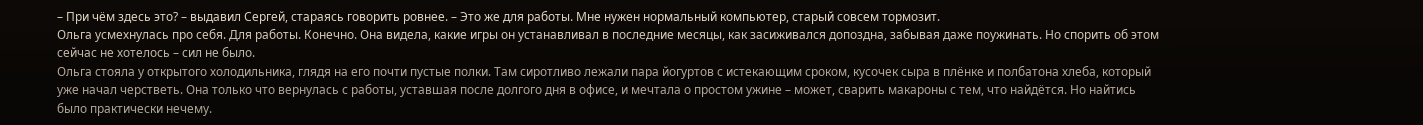– При чём здесь это? – выдавил Сергей, стараясь говорить ровнее. – Это же для работы. Мне нужен нормальный компьютер, старый совсем тормозит.
Ольга усмехнулась про себя. Для работы. Конечно. Она видела, какие игры он устанавливал в последние месяцы, как засиживался допоздна, забывая даже поужинать. Но спорить об этом сейчас не хотелось – сил не было.
Ольга стояла у открытого холодильника, глядя на его почти пустые полки. Там сиротливо лежали пара йогуртов с истекающим сроком, кусочек сыра в плёнке и полбатона хлеба, который уже начал черстветь. Она только что вернулась с работы, уставшая после долгого дня в офисе, и мечтала о простом ужине – может, сварить макароны с тем, что найдётся. Но найтись было практически нечему.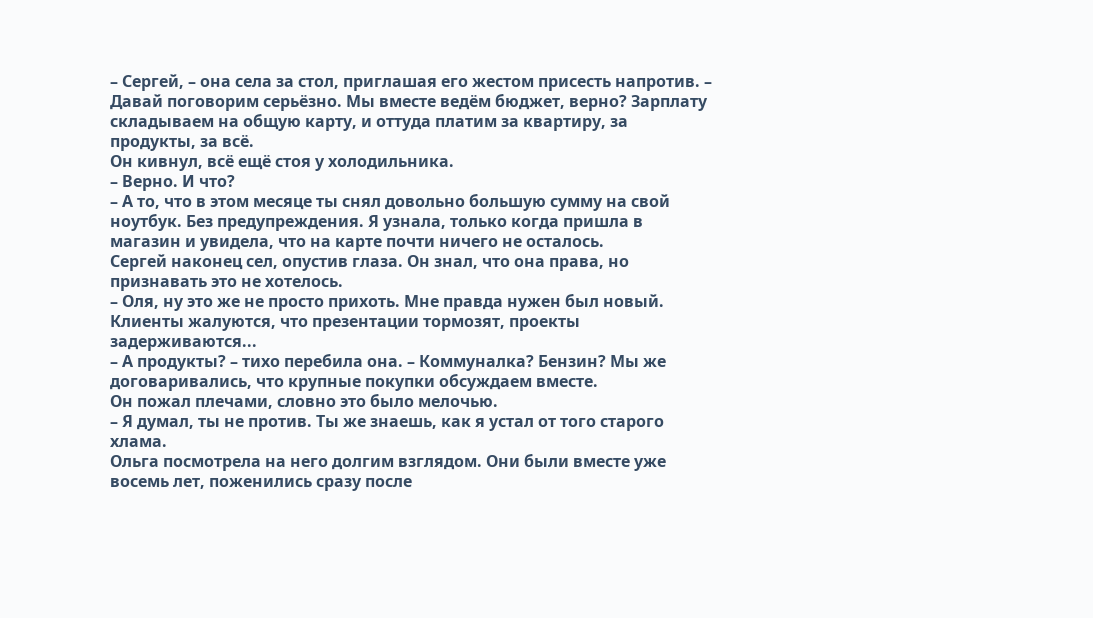– Сергей, – она села за стол, приглашая его жестом присесть напротив. – Давай поговорим серьёзно. Мы вместе ведём бюджет, верно? Зарплату складываем на общую карту, и оттуда платим за квартиру, за продукты, за всё.
Он кивнул, всё ещё стоя у холодильника.
– Верно. И что?
– А то, что в этом месяце ты снял довольно большую сумму на свой ноутбук. Без предупреждения. Я узнала, только когда пришла в магазин и увидела, что на карте почти ничего не осталось.
Сергей наконец сел, опустив глаза. Он знал, что она права, но признавать это не хотелось.
– Оля, ну это же не просто прихоть. Мне правда нужен был новый. Клиенты жалуются, что презентации тормозят, проекты задерживаются...
– А продукты? – тихо перебила она. – Коммуналка? Бензин? Мы же договаривались, что крупные покупки обсуждаем вместе.
Он пожал плечами, словно это было мелочью.
– Я думал, ты не против. Ты же знаешь, как я устал от того старого хлама.
Ольга посмотрела на него долгим взглядом. Они были вместе уже восемь лет, поженились сразу после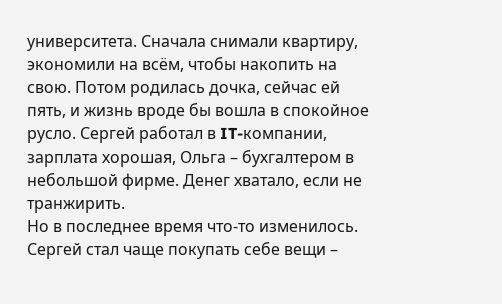университета. Сначала снимали квартиру, экономили на всём, чтобы накопить на свою. Потом родилась дочка, сейчас ей пять, и жизнь вроде бы вошла в спокойное русло. Сергей работал в IT-компании, зарплата хорошая, Ольга – бухгалтером в небольшой фирме. Денег хватало, если не транжирить.
Но в последнее время что-то изменилось. Сергей стал чаще покупать себе вещи –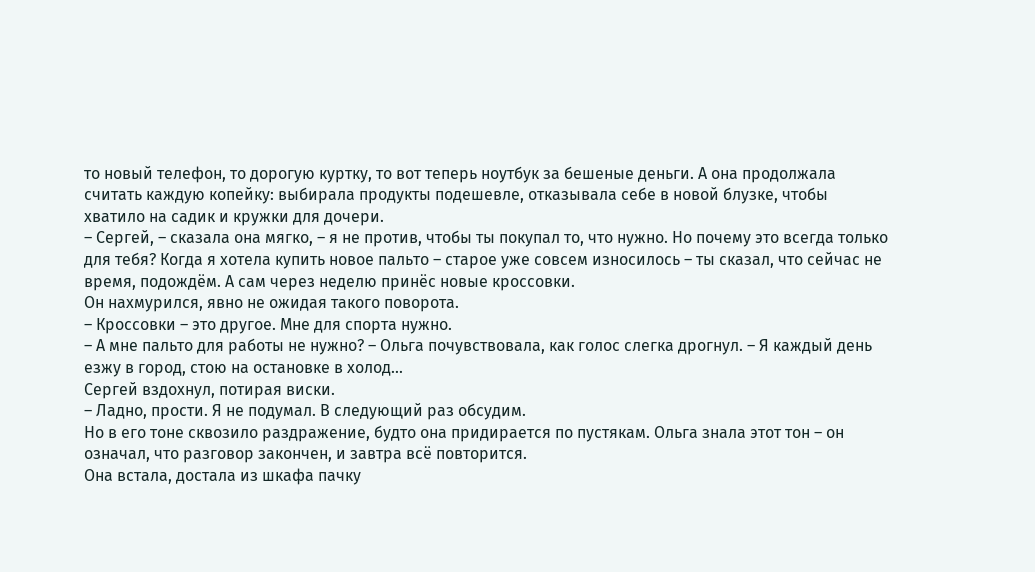то новый телефон, то дорогую куртку, то вот теперь ноутбук за бешеные деньги. А она продолжала считать каждую копейку: выбирала продукты подешевле, отказывала себе в новой блузке, чтобы хватило на садик и кружки для дочери.
– Сергей, – сказала она мягко, – я не против, чтобы ты покупал то, что нужно. Но почему это всегда только для тебя? Когда я хотела купить новое пальто – старое уже совсем износилось – ты сказал, что сейчас не время, подождём. А сам через неделю принёс новые кроссовки.
Он нахмурился, явно не ожидая такого поворота.
– Кроссовки – это другое. Мне для спорта нужно.
– А мне пальто для работы не нужно? – Ольга почувствовала, как голос слегка дрогнул. – Я каждый день езжу в город, стою на остановке в холод...
Сергей вздохнул, потирая виски.
– Ладно, прости. Я не подумал. В следующий раз обсудим.
Но в его тоне сквозило раздражение, будто она придирается по пустякам. Ольга знала этот тон – он означал, что разговор закончен, и завтра всё повторится.
Она встала, достала из шкафа пачку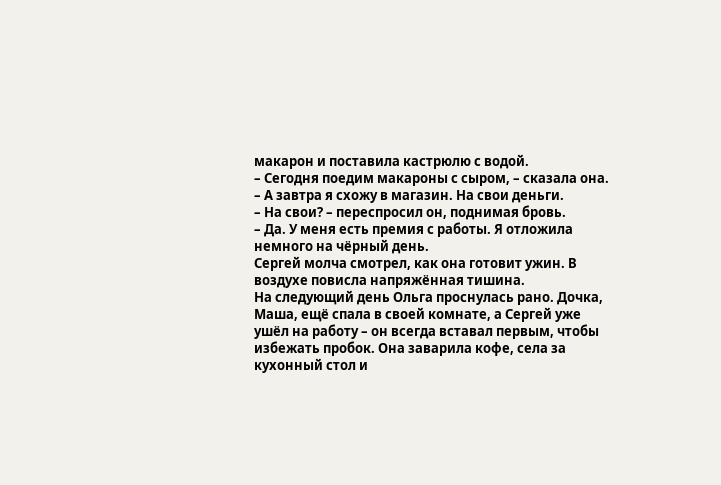макарон и поставила кастрюлю с водой.
– Сегодня поедим макароны с сыром, – сказала она. – А завтра я схожу в магазин. На свои деньги.
– На свои? – переспросил он, поднимая бровь.
– Да. У меня есть премия с работы. Я отложила немного на чёрный день.
Сергей молча смотрел, как она готовит ужин. В воздухе повисла напряжённая тишина.
На следующий день Ольга проснулась рано. Дочка, Маша, ещё спала в своей комнате, а Сергей уже ушёл на работу – он всегда вставал первым, чтобы избежать пробок. Она заварила кофе, села за кухонный стол и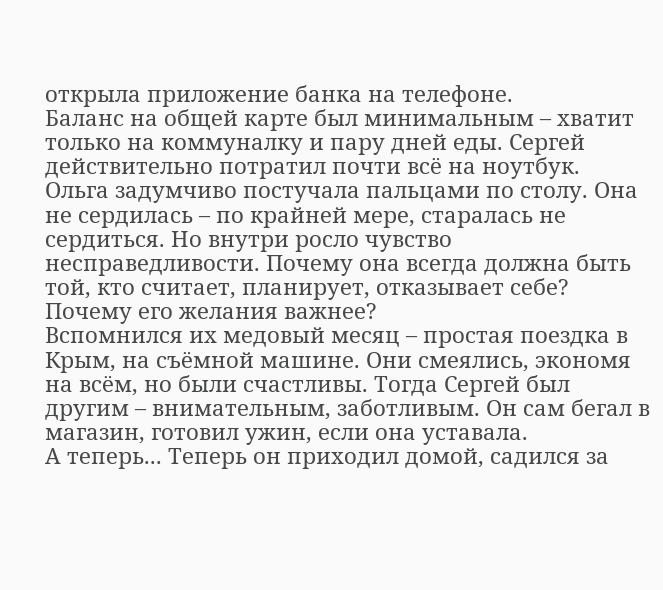открыла приложение банка на телефоне.
Баланс на общей карте был минимальным – хватит только на коммуналку и пару дней еды. Сергей действительно потратил почти всё на ноутбук.
Ольга задумчиво постучала пальцами по столу. Она не сердилась – по крайней мере, старалась не сердиться. Но внутри росло чувство несправедливости. Почему она всегда должна быть той, кто считает, планирует, отказывает себе? Почему его желания важнее?
Вспомнился их медовый месяц – простая поездка в Крым, на съёмной машине. Они смеялись, экономя на всём, но были счастливы. Тогда Сергей был другим – внимательным, заботливым. Он сам бегал в магазин, готовил ужин, если она уставала.
А теперь... Теперь он приходил домой, садился за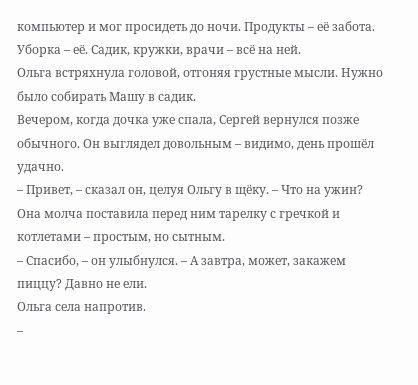компьютер и мог просидеть до ночи. Продукты – её забота. Уборка – её. Садик, кружки, врачи – всё на ней.
Ольга встряхнула головой, отгоняя грустные мысли. Нужно было собирать Машу в садик.
Вечером, когда дочка уже спала, Сергей вернулся позже обычного. Он выглядел довольным – видимо, день прошёл удачно.
– Привет, – сказал он, целуя Ольгу в щёку. – Что на ужин?
Она молча поставила перед ним тарелку с гречкой и котлетами – простым, но сытным.
– Спасибо, – он улыбнулся. – А завтра, может, закажем пиццу? Давно не ели.
Ольга села напротив.
–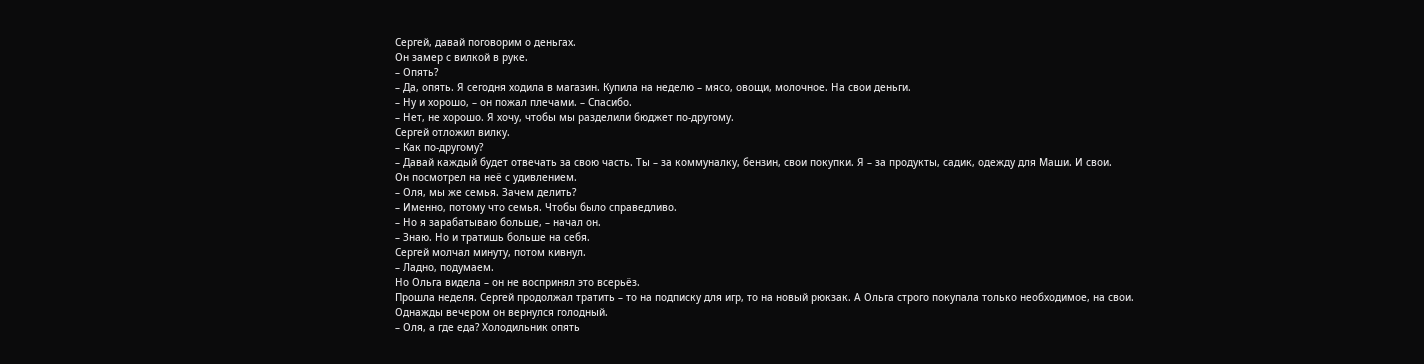Сергей, давай поговорим о деньгах.
Он замер с вилкой в руке.
– Опять?
– Да, опять. Я сегодня ходила в магазин. Купила на неделю – мясо, овощи, молочное. На свои деньги.
– Ну и хорошо, – он пожал плечами. – Спасибо.
– Нет, не хорошо. Я хочу, чтобы мы разделили бюджет по-другому.
Сергей отложил вилку.
– Как по-другому?
– Давай каждый будет отвечать за свою часть. Ты – за коммуналку, бензин, свои покупки. Я – за продукты, садик, одежду для Маши. И свои.
Он посмотрел на неё с удивлением.
– Оля, мы же семья. Зачем делить?
– Именно, потому что семья. Чтобы было справедливо.
– Но я зарабатываю больше, – начал он.
– Знаю. Но и тратишь больше на себя.
Сергей молчал минуту, потом кивнул.
– Ладно, подумаем.
Но Ольга видела – он не воспринял это всерьёз.
Прошла неделя. Сергей продолжал тратить – то на подписку для игр, то на новый рюкзак. А Ольга строго покупала только необходимое, на свои.
Однажды вечером он вернулся голодный.
– Оля, а где еда? Холодильник опять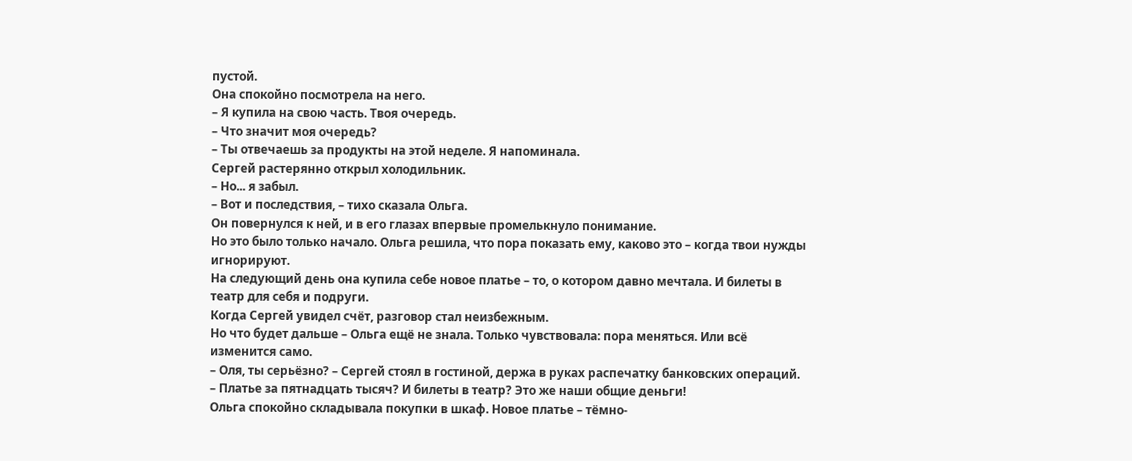пустой.
Она спокойно посмотрела на него.
– Я купила на свою часть. Твоя очередь.
– Что значит моя очередь?
– Ты отвечаешь за продукты на этой неделе. Я напоминала.
Сергей растерянно открыл холодильник.
– Но... я забыл.
– Вот и последствия, – тихо сказала Ольга.
Он повернулся к ней, и в его глазах впервые промелькнуло понимание.
Но это было только начало. Ольга решила, что пора показать ему, каково это – когда твои нужды игнорируют.
На следующий день она купила себе новое платье – то, о котором давно мечтала. И билеты в театр для себя и подруги.
Когда Сергей увидел счёт, разговор стал неизбежным.
Но что будет дальше – Ольга ещё не знала. Только чувствовала: пора меняться. Или всё изменится само.
– Оля, ты серьёзно? – Сергей стоял в гостиной, держа в руках распечатку банковских операций. – Платье за пятнадцать тысяч? И билеты в театр? Это же наши общие деньги!
Ольга спокойно складывала покупки в шкаф. Новое платье – тёмно-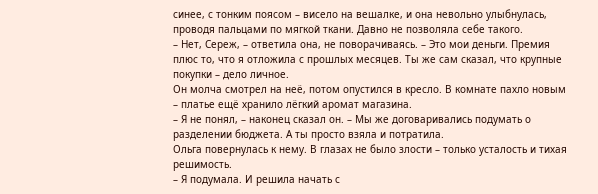синее, с тонким поясом – висело на вешалке, и она невольно улыбнулась, проводя пальцами по мягкой ткани. Давно не позволяла себе такого.
– Нет, Сереж, – ответила она, не поворачиваясь. – Это мои деньги. Премия плюс то, что я отложила с прошлых месяцев. Ты же сам сказал, что крупные покупки – дело личное.
Он молча смотрел на неё, потом опустился в кресло. В комнате пахло новым – платье ещё хранило лёгкий аромат магазина.
– Я не понял, – наконец сказал он. – Мы же договаривались подумать о разделении бюджета. А ты просто взяла и потратила.
Ольга повернулась к нему. В глазах не было злости – только усталость и тихая решимость.
– Я подумала. И решила начать с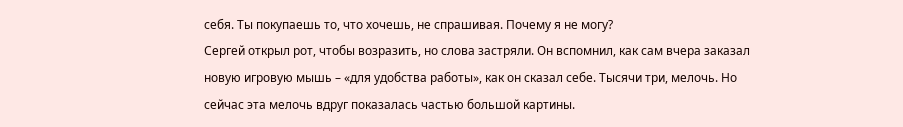себя. Ты покупаешь то, что хочешь, не спрашивая. Почему я не могу?
Сергей открыл рот, чтобы возразить, но слова застряли. Он вспомнил, как сам вчера заказал новую игровую мышь – «для удобства работы», как он сказал себе. Тысячи три, мелочь. Но сейчас эта мелочь вдруг показалась частью большой картины.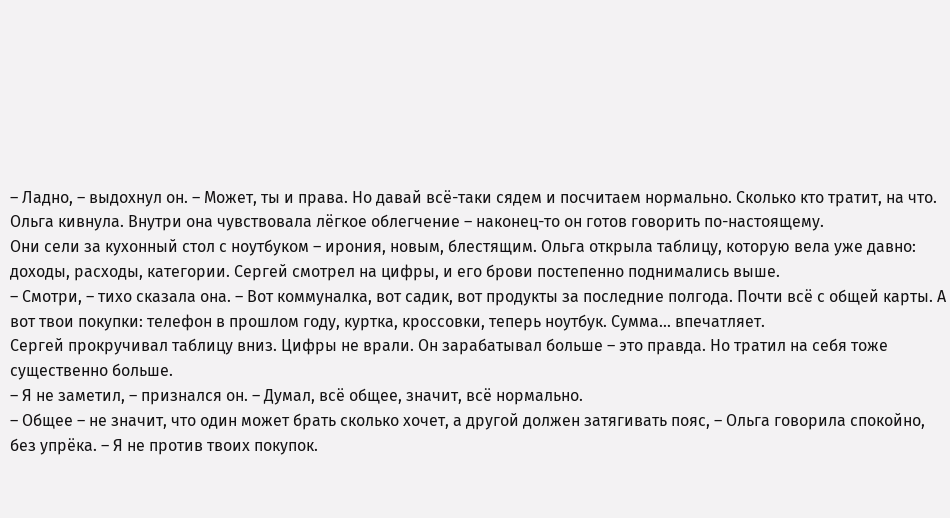– Ладно, – выдохнул он. – Может, ты и права. Но давай всё-таки сядем и посчитаем нормально. Сколько кто тратит, на что.
Ольга кивнула. Внутри она чувствовала лёгкое облегчение – наконец-то он готов говорить по-настоящему.
Они сели за кухонный стол с ноутбуком – ирония, новым, блестящим. Ольга открыла таблицу, которую вела уже давно: доходы, расходы, категории. Сергей смотрел на цифры, и его брови постепенно поднимались выше.
– Смотри, – тихо сказала она. – Вот коммуналка, вот садик, вот продукты за последние полгода. Почти всё с общей карты. А вот твои покупки: телефон в прошлом году, куртка, кроссовки, теперь ноутбук. Сумма... впечатляет.
Сергей прокручивал таблицу вниз. Цифры не врали. Он зарабатывал больше – это правда. Но тратил на себя тоже существенно больше.
– Я не заметил, – признался он. – Думал, всё общее, значит, всё нормально.
– Общее – не значит, что один может брать сколько хочет, а другой должен затягивать пояс, – Ольга говорила спокойно, без упрёка. – Я не против твоих покупок.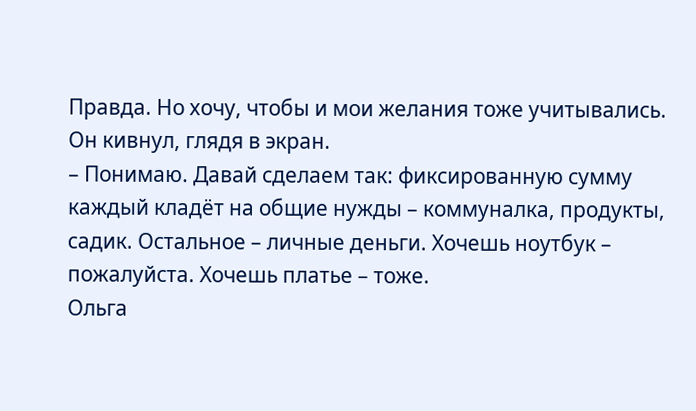Правда. Но хочу, чтобы и мои желания тоже учитывались.
Он кивнул, глядя в экран.
– Понимаю. Давай сделаем так: фиксированную сумму каждый кладёт на общие нужды – коммуналка, продукты, садик. Остальное – личные деньги. Хочешь ноутбук – пожалуйста. Хочешь платье – тоже.
Ольга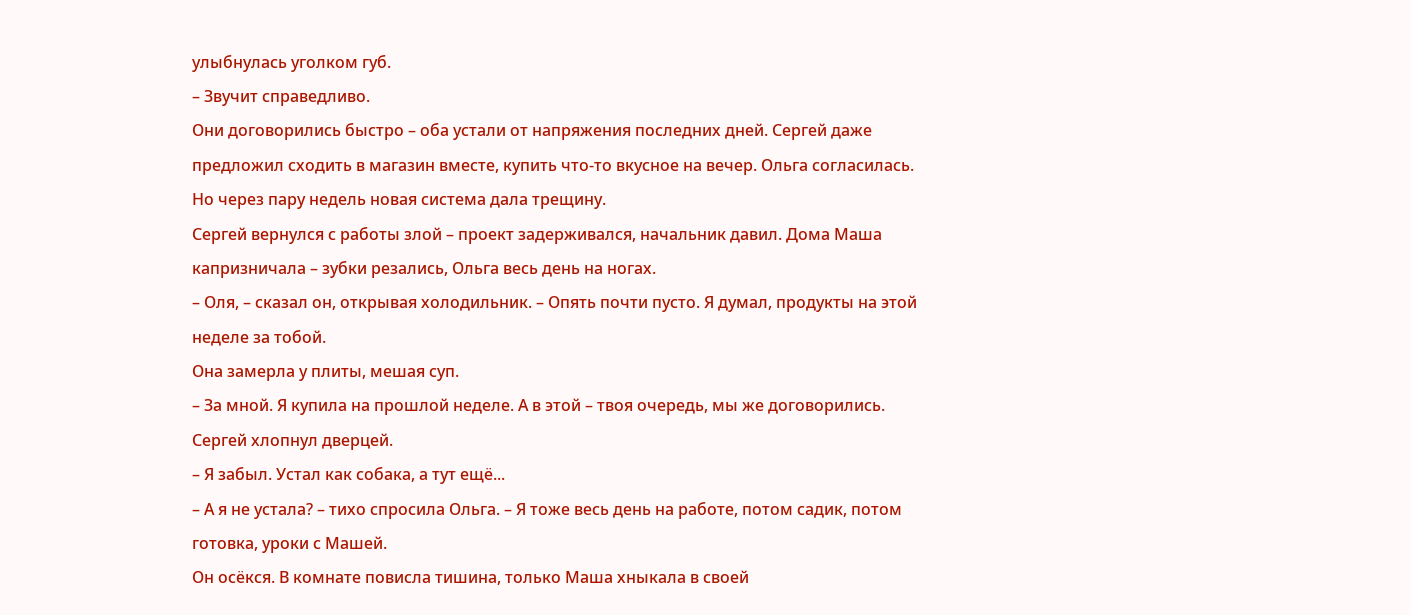улыбнулась уголком губ.
– Звучит справедливо.
Они договорились быстро – оба устали от напряжения последних дней. Сергей даже предложил сходить в магазин вместе, купить что-то вкусное на вечер. Ольга согласилась.
Но через пару недель новая система дала трещину.
Сергей вернулся с работы злой – проект задерживался, начальник давил. Дома Маша капризничала – зубки резались, Ольга весь день на ногах.
– Оля, – сказал он, открывая холодильник. – Опять почти пусто. Я думал, продукты на этой неделе за тобой.
Она замерла у плиты, мешая суп.
– За мной. Я купила на прошлой неделе. А в этой – твоя очередь, мы же договорились.
Сергей хлопнул дверцей.
– Я забыл. Устал как собака, а тут ещё...
– А я не устала? – тихо спросила Ольга. – Я тоже весь день на работе, потом садик, потом готовка, уроки с Машей.
Он осёкся. В комнате повисла тишина, только Маша хныкала в своей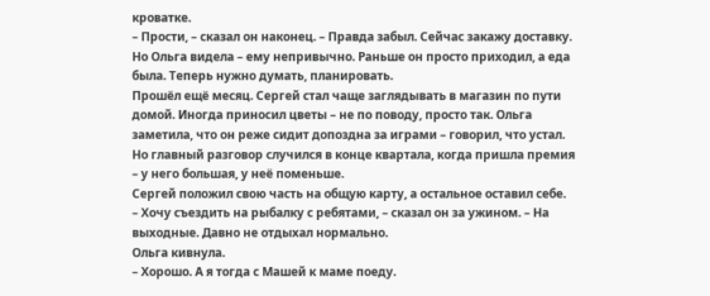кроватке.
– Прости, – сказал он наконец. – Правда забыл. Сейчас закажу доставку.
Но Ольга видела – ему непривычно. Раньше он просто приходил, а еда была. Теперь нужно думать, планировать.
Прошёл ещё месяц. Сергей стал чаще заглядывать в магазин по пути домой. Иногда приносил цветы – не по поводу, просто так. Ольга заметила, что он реже сидит допоздна за играми – говорил, что устал.
Но главный разговор случился в конце квартала, когда пришла премия – у него большая, у неё поменьше.
Сергей положил свою часть на общую карту, а остальное оставил себе.
– Хочу съездить на рыбалку с ребятами, – сказал он за ужином. – На выходные. Давно не отдыхал нормально.
Ольга кивнула.
– Хорошо. А я тогда с Машей к маме поеду.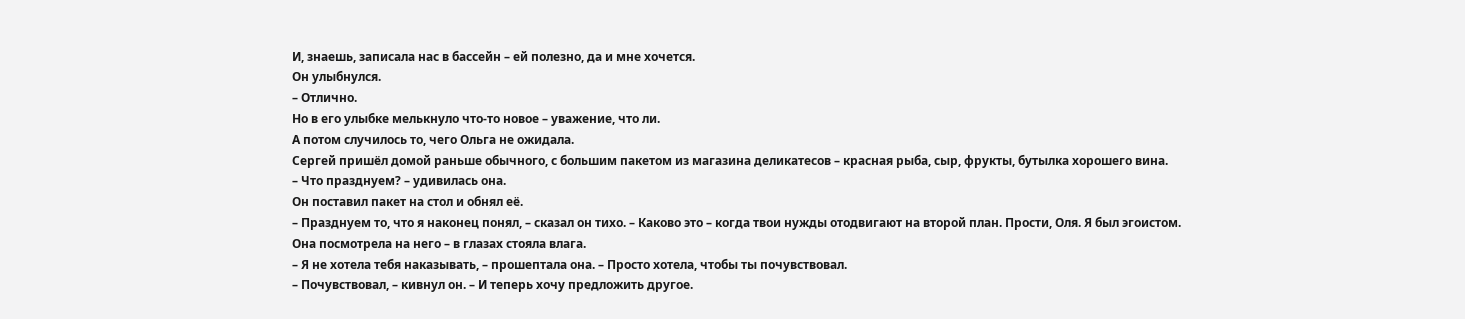И, знаешь, записала нас в бассейн – ей полезно, да и мне хочется.
Он улыбнулся.
– Отлично.
Но в его улыбке мелькнуло что-то новое – уважение, что ли.
А потом случилось то, чего Ольга не ожидала.
Сергей пришёл домой раньше обычного, с большим пакетом из магазина деликатесов – красная рыба, сыр, фрукты, бутылка хорошего вина.
– Что празднуем? – удивилась она.
Он поставил пакет на стол и обнял её.
– Празднуем то, что я наконец понял, – сказал он тихо. – Каково это – когда твои нужды отодвигают на второй план. Прости, Оля. Я был эгоистом.
Она посмотрела на него – в глазах стояла влага.
– Я не хотела тебя наказывать, – прошептала она. – Просто хотела, чтобы ты почувствовал.
– Почувствовал, – кивнул он. – И теперь хочу предложить другое.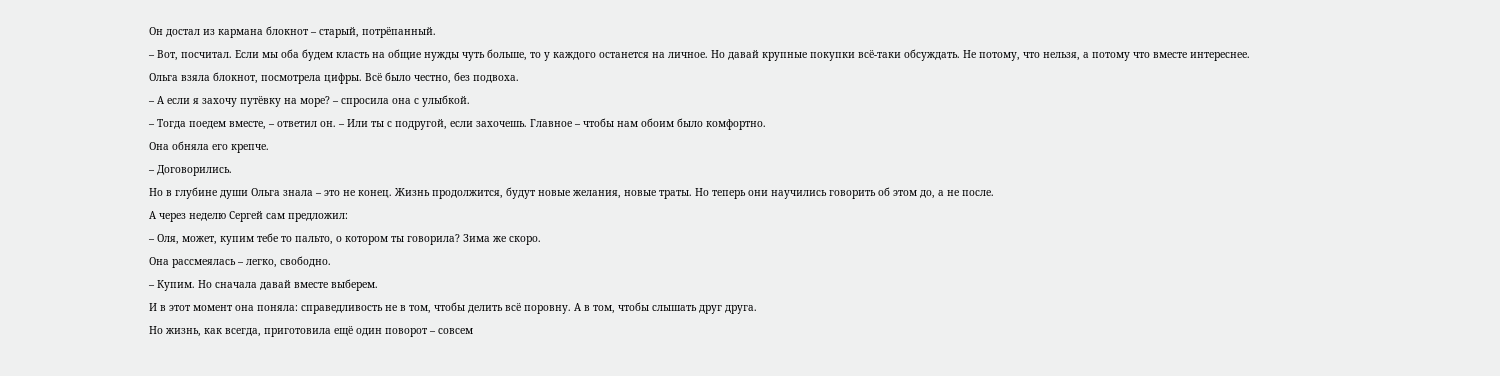Он достал из кармана блокнот – старый, потрёпанный.
– Вот, посчитал. Если мы оба будем класть на общие нужды чуть больше, то у каждого останется на личное. Но давай крупные покупки всё-таки обсуждать. Не потому, что нельзя, а потому что вместе интереснее.
Ольга взяла блокнот, посмотрела цифры. Всё было честно, без подвоха.
– А если я захочу путёвку на море? – спросила она с улыбкой.
– Тогда поедем вместе, – ответил он. – Или ты с подругой, если захочешь. Главное – чтобы нам обоим было комфортно.
Она обняла его крепче.
– Договорились.
Но в глубине души Ольга знала – это не конец. Жизнь продолжится, будут новые желания, новые траты. Но теперь они научились говорить об этом до, а не после.
А через неделю Сергей сам предложил:
– Оля, может, купим тебе то пальто, о котором ты говорила? Зима же скоро.
Она рассмеялась – легко, свободно.
– Купим. Но сначала давай вместе выберем.
И в этот момент она поняла: справедливость не в том, чтобы делить всё поровну. А в том, чтобы слышать друг друга.
Но жизнь, как всегда, приготовила ещё один поворот – совсем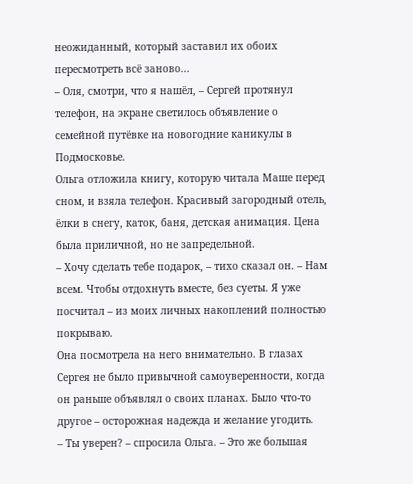неожиданный, который заставил их обоих пересмотреть всё заново...
– Оля, смотри, что я нашёл, – Сергей протянул телефон, на экране светилось объявление о семейной путёвке на новогодние каникулы в Подмосковье.
Ольга отложила книгу, которую читала Маше перед сном, и взяла телефон. Красивый загородный отель, ёлки в снегу, каток, баня, детская анимация. Цена была приличной, но не запредельной.
– Хочу сделать тебе подарок, – тихо сказал он. – Нам всем. Чтобы отдохнуть вместе, без суеты. Я уже посчитал – из моих личных накоплений полностью покрываю.
Она посмотрела на него внимательно. В глазах Сергея не было привычной самоуверенности, когда он раньше объявлял о своих планах. Было что-то другое – осторожная надежда и желание угодить.
– Ты уверен? – спросила Ольга. – Это же большая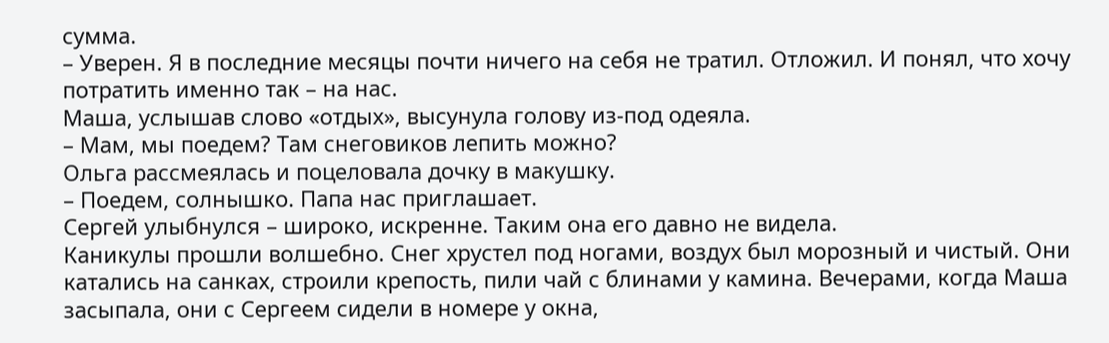сумма.
– Уверен. Я в последние месяцы почти ничего на себя не тратил. Отложил. И понял, что хочу потратить именно так – на нас.
Маша, услышав слово «отдых», высунула голову из-под одеяла.
– Мам, мы поедем? Там снеговиков лепить можно?
Ольга рассмеялась и поцеловала дочку в макушку.
– Поедем, солнышко. Папа нас приглашает.
Сергей улыбнулся – широко, искренне. Таким она его давно не видела.
Каникулы прошли волшебно. Снег хрустел под ногами, воздух был морозный и чистый. Они катались на санках, строили крепость, пили чай с блинами у камина. Вечерами, когда Маша засыпала, они с Сергеем сидели в номере у окна,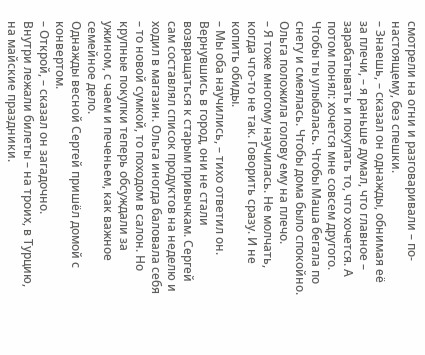смотрели на огни и разговаривали – по-настоящему, без спешки.
– Знаешь, – сказал он однажды, обнимая её за плечи, – я раньше думал, что главное – зарабатывать и покупать то, что хочется. А потом понял: хочется мне совсем другого. Чтобы ты улыбалась. Чтобы Маша бегала по снегу и смеялась. Чтобы дома было спокойно.
Ольга положила голову ему на плечо.
– Я тоже многому научилась. Не молчать, когда что-то не так. Говорить сразу. И не копить обиды.
– Мы оба научились, – тихо ответил он.
Вернувшись в город, они не стали возвращаться к старым привычкам. Сергей сам составлял список продуктов на неделю и ходил в магазин. Ольга иногда баловала себя – то новой сумкой, то походом в салон. Но крупные покупки теперь обсуждали за ужином, с чаем и печеньем, как важное семейное дело.
Однажды весной Сергей пришёл домой с конвертом.
– Открой, – сказал он загадочно.
Внутри лежали билеты – на троих, в Турцию, на майские праздники.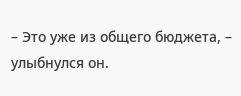– Это уже из общего бюджета, – улыбнулся он.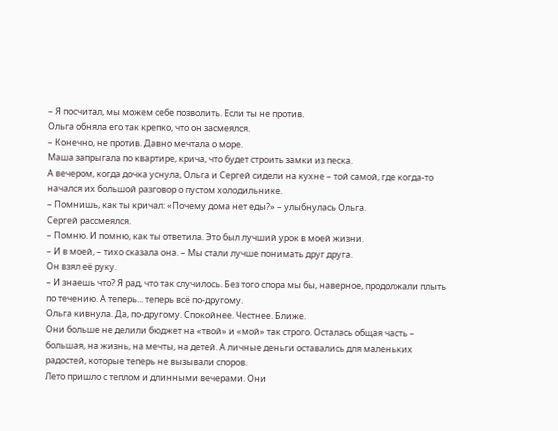– Я посчитал, мы можем себе позволить. Если ты не против.
Ольга обняла его так крепко, что он засмеялся.
– Конечно, не против. Давно мечтала о море.
Маша запрыгала по квартире, крича, что будет строить замки из песка.
А вечером, когда дочка уснула, Ольга и Сергей сидели на кухне – той самой, где когда-то начался их большой разговор о пустом холодильнике.
– Помнишь, как ты кричал: «Почему дома нет еды?» – улыбнулась Ольга.
Сергей рассмеялся.
– Помню. И помню, как ты ответила. Это был лучший урок в моей жизни.
– И в моей, – тихо сказала она. – Мы стали лучше понимать друг друга.
Он взял её руку.
– И знаешь что? Я рад, что так случилось. Без того спора мы бы, наверное, продолжали плыть по течению. А теперь... теперь всё по-другому.
Ольга кивнула. Да, по-другому. Спокойнее. Честнее. Ближе.
Они больше не делили бюджет на «твой» и «мой» так строго. Осталась общая часть – большая, на жизнь, на мечты, на детей. А личные деньги оставались для маленьких радостей, которые теперь не вызывали споров.
Лето пришло с теплом и длинными вечерами. Они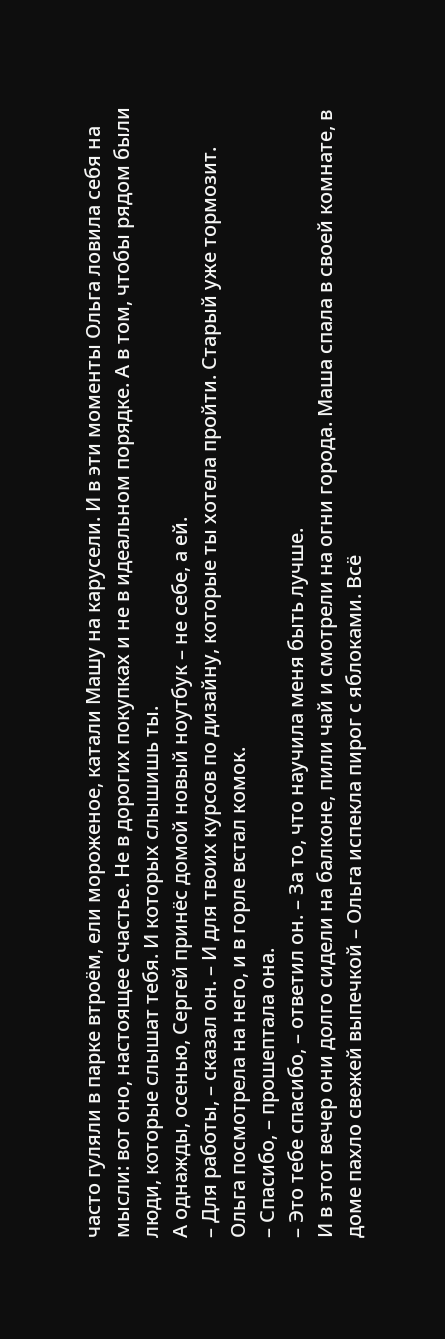часто гуляли в парке втроём, ели мороженое, катали Машу на карусели. И в эти моменты Ольга ловила себя на мысли: вот оно, настоящее счастье. Не в дорогих покупках и не в идеальном порядке. А в том, чтобы рядом были люди, которые слышат тебя. И которых слышишь ты.
А однажды, осенью, Сергей принёс домой новый ноутбук – не себе, а ей.
– Для работы, – сказал он. – И для твоих курсов по дизайну, которые ты хотела пройти. Старый уже тормозит.
Ольга посмотрела на него, и в горле встал комок.
– Спасибо, – прошептала она.
– Это тебе спасибо, – ответил он. – За то, что научила меня быть лучше.
И в этот вечер они долго сидели на балконе, пили чай и смотрели на огни города. Маша спала в своей комнате, в доме пахло свежей выпечкой – Ольга испекла пирог с яблоками. Всё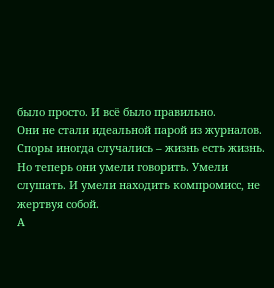было просто. И всё было правильно.
Они не стали идеальной парой из журналов. Споры иногда случались – жизнь есть жизнь. Но теперь они умели говорить. Умели слушать. И умели находить компромисс, не жертвуя собой.
А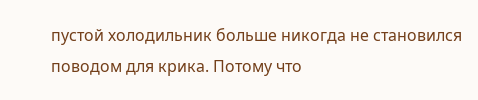пустой холодильник больше никогда не становился поводом для крика. Потому что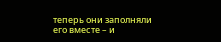теперь они заполняли его вместе – и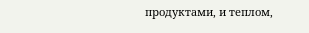продуктами, и теплом,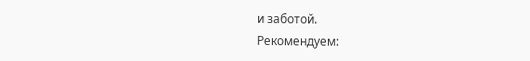и заботой.
Рекомендуем: